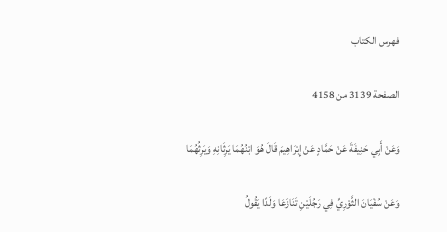فهرس الكتاب

الصفحة 3139 من 4158

وَعَنْ أَبِي حَنِيفَةَ عَنْ حَمَّادٍ عَنْ إِبْرَاهِيمَ قَالَ هُوَ ابْنُهُمَا يَرِثَانِهِ وَيَرِثُهُمَا

وَعَنْ سُفْيَانَ الثَّوْرِيِّ فِي رَجُلَيْنِ تَنَازَعَا وَلَدًا يَقُولُ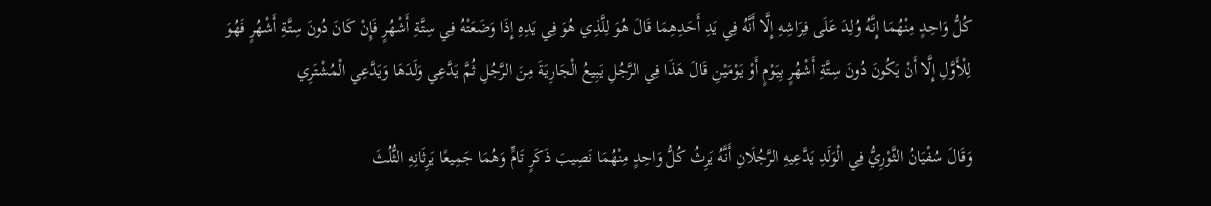كُلُّ وَاحِدٍ مِنْهُمَا إِنَّهُ وُلِدَ عَلَى فِرَاشِهِ إِلَّا أَنَّهُ فِي يَدِ أَحَدِهِمَا قَالَ هُوَ لِلَّذِي هُوَ فِي يَدِهِ إِذَا وَضَعَتْهُ فِي سِتَّةِ أَشْهُرٍ فَإِنْ كَانَ دُونَ سِتَّةِ أَشْهُرٍ فَهُوَ لِلْأَوَّلِ إِلَّا أَنْ يَكُونَ دُونَ سِتَّةِ أَشْهُرٍ بِيَوْمٍ أَوْ يَوْمَيْنِ قَالَ هَذَا فِي الرَّجُلِ يَبِيعُ الْجَارِيَةَ مِنَ الرَّجُلِ ثُمَّ يَدَّعِي وَلَدَهَا وَيَدَّعِي الْمُشْتَرِي

وَقَالَ سُفْيَانُ الثَّوْرِيُّ فِي الْوَلَدِ يَدَّعِيهِ الرَّجُلَانِ أَنَّهُ يَرِثُ كُلُّ وَاحِدٍ مِنْهُمَا نَصِيبَ ذَكَرٍ تَامٍّ وَهُمَا جَمِيعًا يَرِثَانِهِ الثُّلُثَ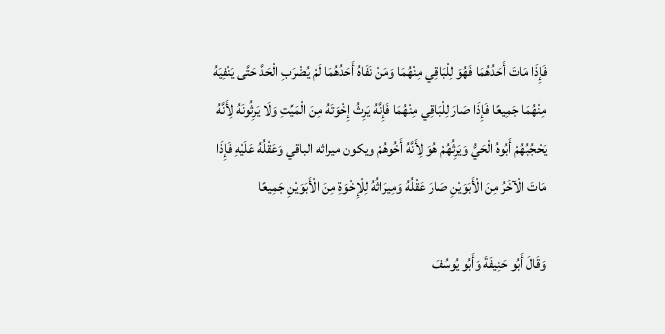فَإِذَا مَاتَ أَحَدُهُمَا فَهُوَ لِلْبَاقِي مِنْهُمَا وَمَنْ نَفَاهُ أَحَدُهُمَا لَمْ يُضْرَبِ الْحَدَّ حَتَّى يَنْفِيَهُ مِنْهُمَا جَمِيعًا فَإِذَا صَارَ لِلْبَاقِي مِنْهُمَا فَإِنَّهُ يَرِثُ إِخْوَتَهُ مِنَ الْمَيِّتِ وَلَا يَرِثُونَهُ لِأَنَّهُ يَحْجُبُهُمْ أَبُوهُ الْحَيُّ وَيَرِثُهُمْ هُوَ لِأَنَّهُ أَخُوهُمْ ويكون ميراثه الباقي وَعَقْلُهُ عَلَيْهِ فَإِذَا مَاتَ الْآخَرُ مِنَ الْأَبَوَيْنِ صَارَ عَقْلُهُ وَمِيرَاثُهُ لِلْإِخْوَةِ مِنَ الْأَبَوَيْنِ جَمِيعًا

وَقَالَ أَبُو حَنِيفَةَ وَأَبُو يُوسُفَ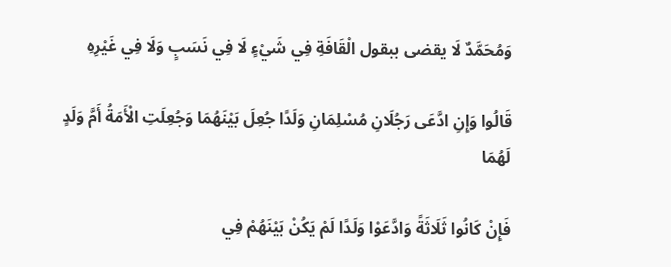وَمُحَمَّدٌ لَا يقضى ببقول الْقَافَةِ فِي شَيْءٍ لَا فِي نَسَبٍ وَلَا فِي غَيْرِهِ

قَالُوا وَإِنِ ادَّعَى رَجُلَانِ مُسْلِمَانِ وَلَدًا جُعِلَ بَيْنَهُمَا وَجُعِلَتِ الْأَمَةُ أَمَّ وَلَدٍ لَهُمَا

فَإِنْ كَانُوا ثَلَاثَةً وَادَّعَوْا وَلَدًا لَمْ يَكُنْ بَيْنَهُمْ فِي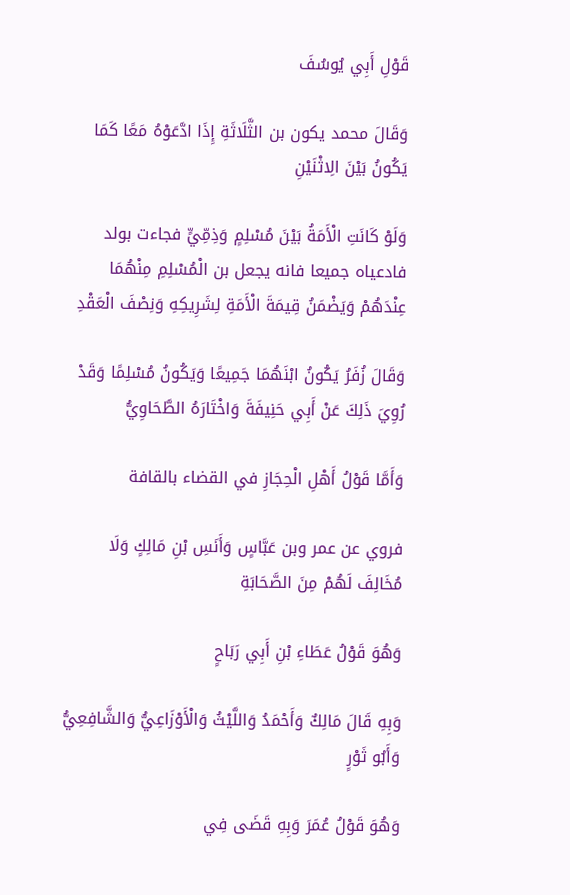قَوْلِ أَبِي يُوسُفَ

وَقَالَ محمد يكون بن الثَّلَاثَةِ إِذَا ادَّعَوْهُ مَعًا كَمَا يَكُونُ بَيْنَ الِاثْنَيْنِ

وَلَوْ كَانَتِ الْأَمَةُ بَيْنَ مُسْلِمٍ وَذِمِّيٍّ فجاءت بولد فادعياه جميعا فانه يجعل بن الْمُسْلِمِ مِنْهُمَا عِنْدَهُمْ وَيَضْمَنُ قِيمَةَ الْأَمَةِ لِشَرِيكِهِ وَنِصْفَ الْعَقْدِ

وَقَالَ زُفَرُ يَكُونُ ابْنَهُمَا جَمِيعًا وَيَكُونُ مُسْلِمًا وَقَدْ رُوِيَ ذَلِكَ عَنْ أَبِي حَنِيفَةَ وَاخْتَارَهُ الطَّحَاوِيُّ

وَأَمَّا قَوْلُ أَهْلِ الْحِجَازِ في القضاء بالقافة

فروي عن عمر وبن عَبَّاسٍ وَأَنَسِ بْنِ مَالِكٍ وَلَا مُخَالِفَ لَهُمْ مِنَ الصَّحَابَةِ

وَهُوَ قَوْلُ عَطَاءِ بْنِ أَبِي رَبَاحٍ

وَبِهِ قَالَ مَالِكٌ وَأَحْمَدُ وَاللَّيْثُ وَالْأَوْزَاعِيُّ وَالشَّافِعِيُّ وَأَبُو ثَوْرٍ

وَهُوَ قَوْلُ عُمَرَ وَبِهِ قَضَى فِي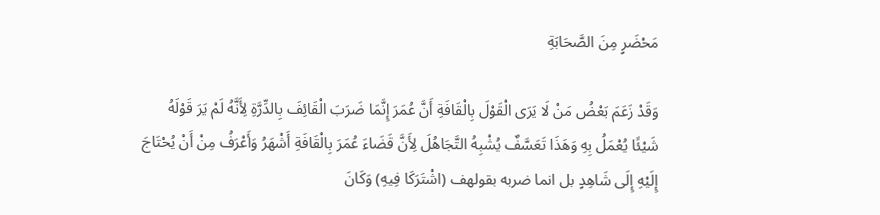مَحْضَرٍ مِنَ الصَّحَابَةِ

وَقَدْ زَعَمَ بَعْضُ مَنْ لَا يَرَى الْقَوْلَ بِالْقَافَةِ أَنَّ عُمَرَ إِنَّمَا ضَرَبَ الْقَائِفَ بِالدِّرَّةِ لِأَنَّهُ لَمْ يَرَ قَوْلَهُ شَيْئًا يُعْمَلُ بِهِ وَهَذَا تَعَسَّفٌ يُشْبِهُ التَّجَاهُلَ لِأَنَّ قَضَاءَ عُمَرَ بِالْقَافَةِ أَشْهَرُ وَأَعْرَفُ مِنْ أَنْ يُحْتَاجَ إِلَيْهِ إِلَى شَاهِدٍ بل انما ضربه بقولهف (اشْتَرَكَا فِيهِ) وَكَانَ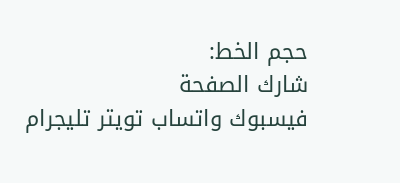حجم الخط:
شارك الصفحة
فيسبوك واتساب تويتر تليجرام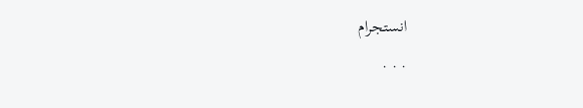انستجرام
. . .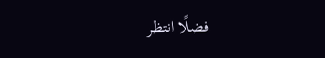فضلًا انتظر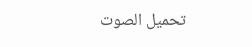تحميل الصوت